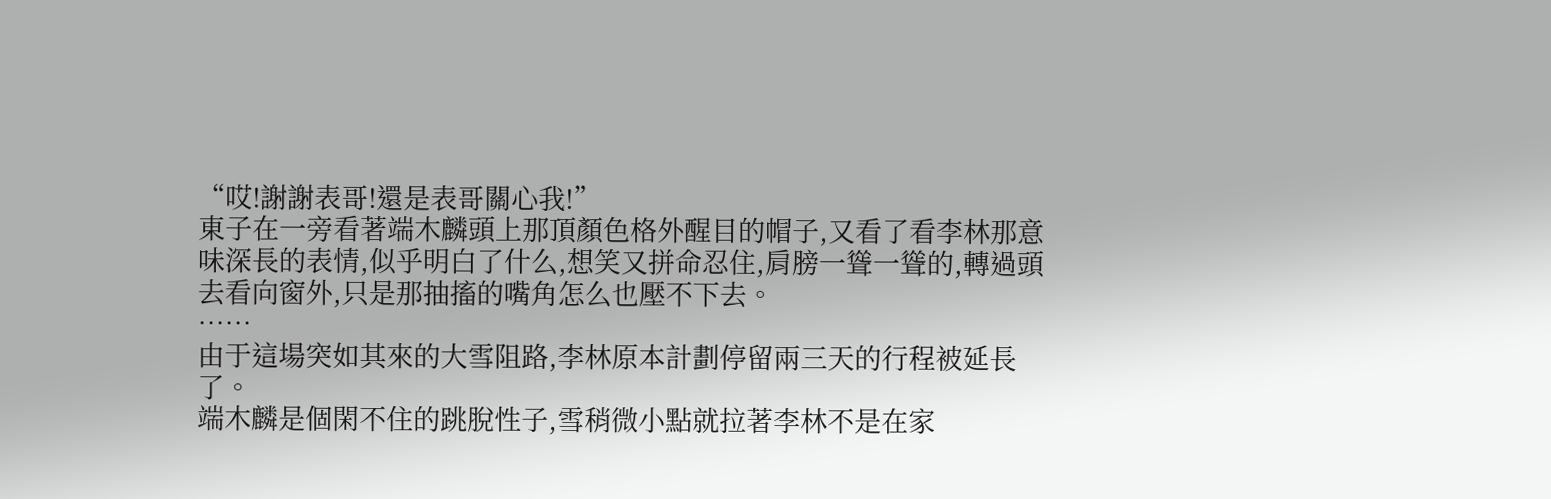“哎!謝謝表哥!還是表哥關心我!”
東子在一旁看著端木麟頭上那頂顏色格外醒目的帽子,又看了看李林那意味深長的表情,似乎明白了什么,想笑又拼命忍住,肩膀一聳一聳的,轉過頭去看向窗外,只是那抽搐的嘴角怎么也壓不下去。
……
由于這場突如其來的大雪阻路,李林原本計劃停留兩三天的行程被延長了。
端木麟是個閑不住的跳脫性子,雪稍微小點就拉著李林不是在家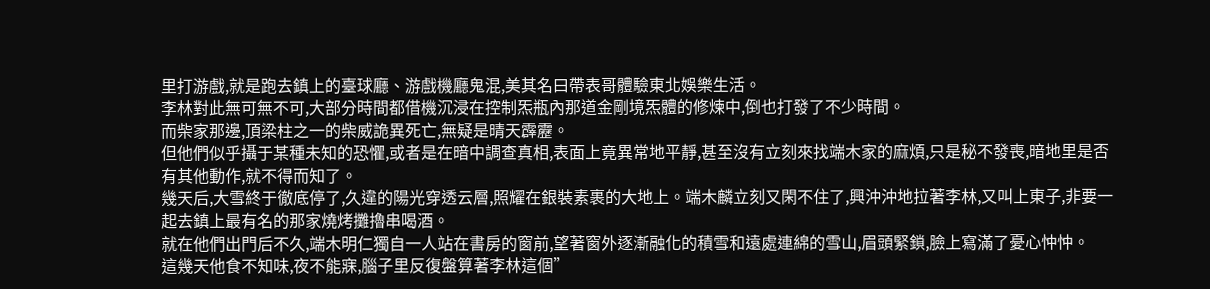里打游戲,就是跑去鎮上的臺球廳、游戲機廳鬼混,美其名曰帶表哥體驗東北娛樂生活。
李林對此無可無不可,大部分時間都借機沉浸在控制炁瓶內那道金剛境炁體的修煉中,倒也打發了不少時間。
而柴家那邊,頂梁柱之一的柴威詭異死亡,無疑是晴天霹靂。
但他們似乎攝于某種未知的恐懼,或者是在暗中調查真相,表面上竟異常地平靜,甚至沒有立刻來找端木家的麻煩,只是秘不發喪,暗地里是否有其他動作,就不得而知了。
幾天后,大雪終于徹底停了,久違的陽光穿透云層,照耀在銀裝素裹的大地上。端木麟立刻又閑不住了,興沖沖地拉著李林,又叫上東子,非要一起去鎮上最有名的那家燒烤攤擼串喝酒。
就在他們出門后不久,端木明仁獨自一人站在書房的窗前,望著窗外逐漸融化的積雪和遠處連綿的雪山,眉頭緊鎖,臉上寫滿了憂心忡忡。
這幾天他食不知味,夜不能寐,腦子里反復盤算著李林這個”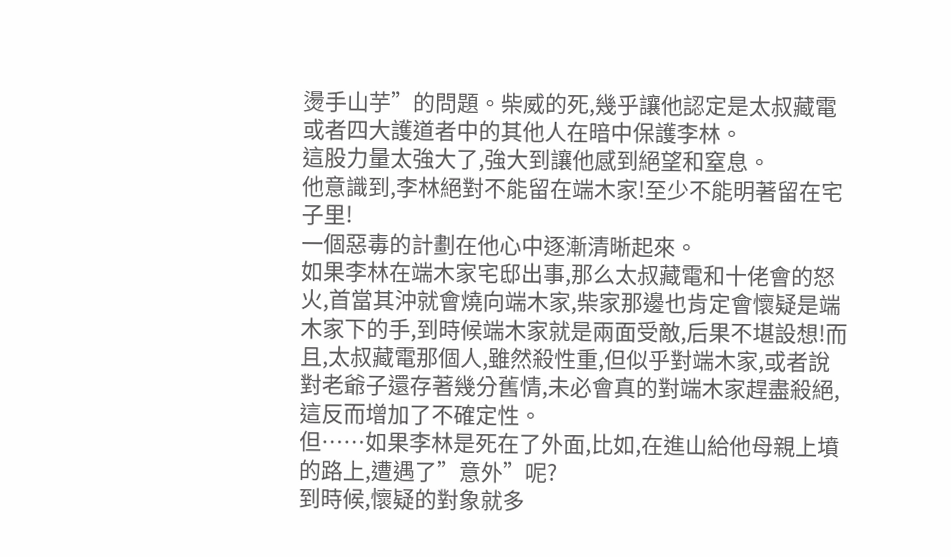燙手山芋”的問題。柴威的死,幾乎讓他認定是太叔藏電或者四大護道者中的其他人在暗中保護李林。
這股力量太強大了,強大到讓他感到絕望和窒息。
他意識到,李林絕對不能留在端木家!至少不能明著留在宅子里!
一個惡毒的計劃在他心中逐漸清晰起來。
如果李林在端木家宅邸出事,那么太叔藏電和十佬會的怒火,首當其沖就會燒向端木家,柴家那邊也肯定會懷疑是端木家下的手,到時候端木家就是兩面受敵,后果不堪設想!而且,太叔藏電那個人,雖然殺性重,但似乎對端木家,或者說對老爺子還存著幾分舊情,未必會真的對端木家趕盡殺絕,這反而增加了不確定性。
但……如果李林是死在了外面,比如,在進山給他母親上墳的路上,遭遇了”意外”呢?
到時候,懷疑的對象就多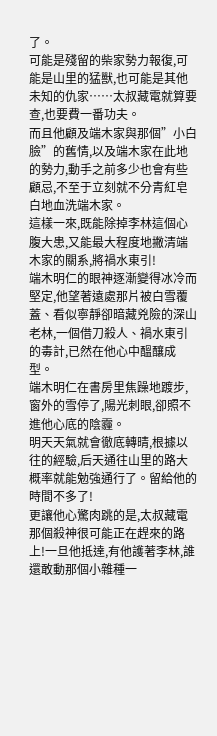了。
可能是殘留的柴家勢力報復,可能是山里的猛獸,也可能是其他未知的仇家……太叔藏電就算要查,也要費一番功夫。
而且他顧及端木家與那個”小白臉”的舊情,以及端木家在此地的勢力,動手之前多少也會有些顧忌,不至于立刻就不分青紅皂白地血洗端木家。
這樣一來,既能除掉李林這個心腹大患,又能最大程度地撇清端木家的關系,將禍水東引!
端木明仁的眼神逐漸變得冰冷而堅定,他望著遠處那片被白雪覆蓋、看似寧靜卻暗藏兇險的深山老林,一個借刀殺人、禍水東引的毒計,已然在他心中醞釀成型。
端木明仁在書房里焦躁地踱步,窗外的雪停了,陽光刺眼,卻照不進他心底的陰霾。
明天天氣就會徹底轉晴,根據以往的經驗,后天通往山里的路大概率就能勉強通行了。留給他的時間不多了!
更讓他心驚肉跳的是,太叔藏電那個殺神很可能正在趕來的路上!一旦他抵達,有他護著李林,誰還敢動那個小雜種一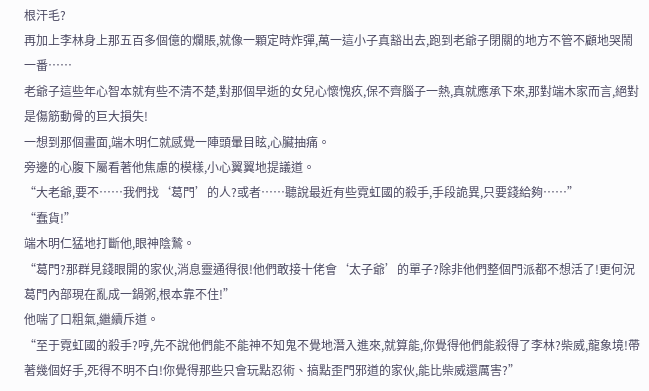根汗毛?
再加上李林身上那五百多個億的爛賬,就像一顆定時炸彈,萬一這小子真豁出去,跑到老爺子閉關的地方不管不顧地哭鬧一番……
老爺子這些年心智本就有些不清不楚,對那個早逝的女兒心懷愧疚,保不齊腦子一熱,真就應承下來,那對端木家而言,絕對是傷筋動骨的巨大損失!
一想到那個畫面,端木明仁就感覺一陣頭暈目眩,心臟抽痛。
旁邊的心腹下屬看著他焦慮的模樣,小心翼翼地提議道。
“大老爺,要不……我們找‘葛門’的人?或者……聽說最近有些霓虹國的殺手,手段詭異,只要錢給夠……”
“蠢貨!”
端木明仁猛地打斷他,眼神陰鷙。
“葛門?那群見錢眼開的家伙,消息靈通得很!他們敢接十佬會‘太子爺’的單子?除非他們整個門派都不想活了!更何況葛門內部現在亂成一鍋粥,根本靠不住!”
他喘了口粗氣,繼續斥道。
“至于霓虹國的殺手?哼,先不說他們能不能神不知鬼不覺地潛入進來,就算能,你覺得他們能殺得了李林?柴威,龍象境!帶著幾個好手,死得不明不白!你覺得那些只會玩點忍術、搞點歪門邪道的家伙,能比柴威還厲害?”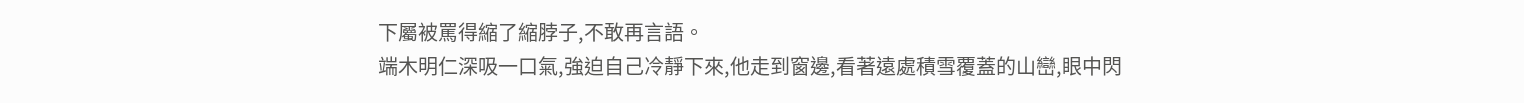下屬被罵得縮了縮脖子,不敢再言語。
端木明仁深吸一口氣,強迫自己冷靜下來,他走到窗邊,看著遠處積雪覆蓋的山巒,眼中閃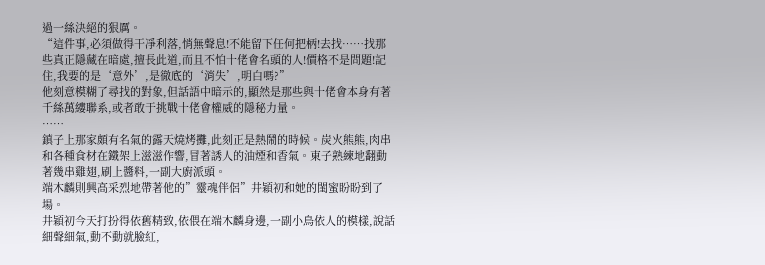過一絲決絕的狠厲。
“這件事,必須做得干凈利落,悄無聲息!不能留下任何把柄!去找……找那些真正隱藏在暗處,擅長此道,而且不怕十佬會名頭的人!價格不是問題!記住,我要的是‘意外’,是徹底的‘消失’,明白嗎?”
他刻意模糊了尋找的對象,但話語中暗示的,顯然是那些與十佬會本身有著千絲萬縷聯系,或者敢于挑戰十佬會權威的隱秘力量。
……
鎮子上那家頗有名氣的露天燒烤攤,此刻正是熱鬧的時候。炭火熊熊,肉串和各種食材在鐵架上滋滋作響,冒著誘人的油煙和香氣。東子熟練地翻動著幾串雞翅,刷上醬料,一副大廚派頭。
端木麟則興高采烈地帶著他的”靈魂伴侶”井穎初和她的閨蜜盼盼到了場。
井穎初今天打扮得依舊精致,依偎在端木麟身邊,一副小鳥依人的模樣,說話細聲細氣,動不動就臉紅,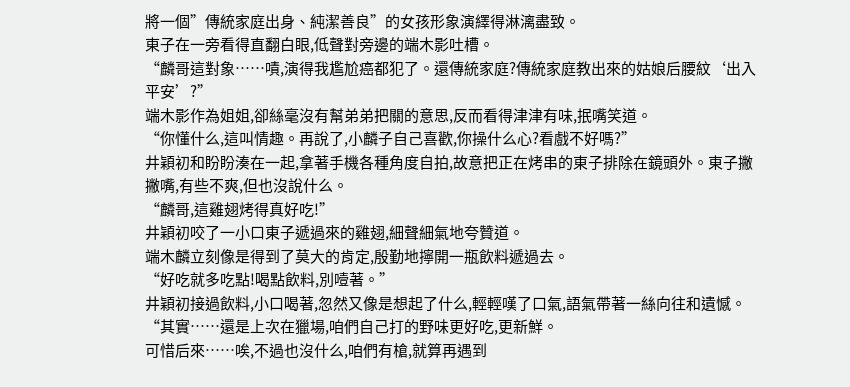將一個”傳統家庭出身、純潔善良”的女孩形象演繹得淋漓盡致。
東子在一旁看得直翻白眼,低聲對旁邊的端木影吐槽。
“麟哥這對象……嘖,演得我尷尬癌都犯了。還傳統家庭?傳統家庭教出來的姑娘后腰紋‘出入平安’?”
端木影作為姐姐,卻絲毫沒有幫弟弟把關的意思,反而看得津津有味,抿嘴笑道。
“你懂什么,這叫情趣。再說了,小麟子自己喜歡,你操什么心?看戲不好嗎?”
井穎初和盼盼湊在一起,拿著手機各種角度自拍,故意把正在烤串的東子排除在鏡頭外。東子撇撇嘴,有些不爽,但也沒說什么。
“麟哥,這雞翅烤得真好吃!”
井穎初咬了一小口東子遞過來的雞翅,細聲細氣地夸贊道。
端木麟立刻像是得到了莫大的肯定,殷勤地擰開一瓶飲料遞過去。
“好吃就多吃點!喝點飲料,別噎著。”
井穎初接過飲料,小口喝著,忽然又像是想起了什么,輕輕嘆了口氣,語氣帶著一絲向往和遺憾。
“其實……還是上次在獵場,咱們自己打的野味更好吃,更新鮮。
可惜后來……唉,不過也沒什么,咱們有槍,就算再遇到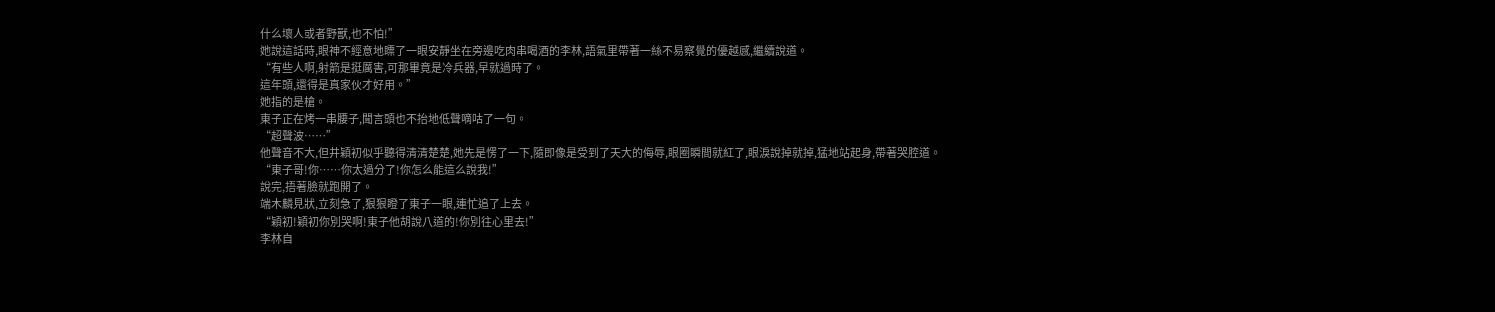什么壞人或者野獸,也不怕!”
她說這話時,眼神不經意地瞟了一眼安靜坐在旁邊吃肉串喝酒的李林,語氣里帶著一絲不易察覺的優越感,繼續說道。
“有些人啊,射箭是挺厲害,可那畢竟是冷兵器,早就過時了。
這年頭,還得是真家伙才好用。”
她指的是槍。
東子正在烤一串腰子,聞言頭也不抬地低聲嘀咕了一句。
“超聲波……”
他聲音不大,但井穎初似乎聽得清清楚楚,她先是愣了一下,隨即像是受到了天大的侮辱,眼圈瞬間就紅了,眼淚說掉就掉,猛地站起身,帶著哭腔道。
“東子哥!你……你太過分了!你怎么能這么說我!”
說完,捂著臉就跑開了。
端木麟見狀,立刻急了,狠狠瞪了東子一眼,連忙追了上去。
“穎初!穎初你別哭啊!東子他胡說八道的!你別往心里去!”
李林自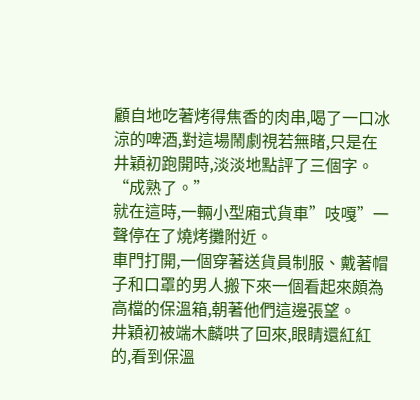顧自地吃著烤得焦香的肉串,喝了一口冰涼的啤酒,對這場鬧劇視若無睹,只是在井穎初跑開時,淡淡地點評了三個字。
“成熟了。”
就在這時,一輛小型廂式貨車”吱嘎”一聲停在了燒烤攤附近。
車門打開,一個穿著送貨員制服、戴著帽子和口罩的男人搬下來一個看起來頗為高檔的保溫箱,朝著他們這邊張望。
井穎初被端木麟哄了回來,眼睛還紅紅的,看到保溫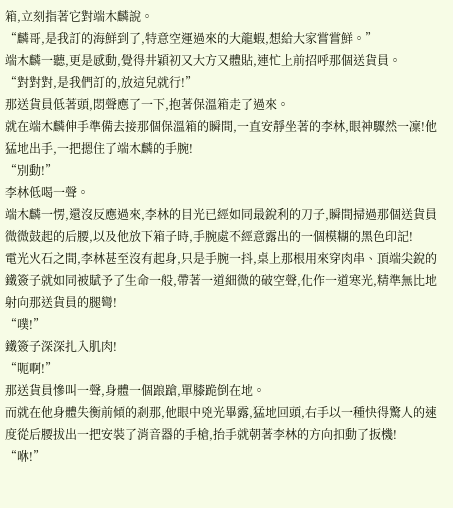箱,立刻指著它對端木麟說。
“麟哥,是我訂的海鮮到了,特意空運過來的大龍蝦,想給大家嘗嘗鮮。”
端木麟一聽,更是感動,覺得井穎初又大方又體貼,連忙上前招呼那個送貨員。
“對對對,是我們訂的,放這兒就行!”
那送貨員低著頭,悶聲應了一下,抱著保溫箱走了過來。
就在端木麟伸手準備去接那個保溫箱的瞬間,一直安靜坐著的李林,眼神驟然一凜!他猛地出手,一把摁住了端木麟的手腕!
“別動!”
李林低喝一聲。
端木麟一愣,還沒反應過來,李林的目光已經如同最銳利的刀子,瞬間掃過那個送貨員微微鼓起的后腰,以及他放下箱子時,手腕處不經意露出的一個模糊的黑色印記!
電光火石之間,李林甚至沒有起身,只是手腕一抖,桌上那根用來穿肉串、頂端尖銳的鐵簽子就如同被賦予了生命一般,帶著一道細微的破空聲,化作一道寒光,精準無比地射向那送貨員的腿彎!
“噗!”
鐵簽子深深扎入肌肉!
“呃啊!”
那送貨員慘叫一聲,身體一個踉蹌,單膝跪倒在地。
而就在他身體失衡前傾的剎那,他眼中兇光畢露,猛地回頭,右手以一種快得驚人的速度從后腰拔出一把安裝了消音器的手槍,抬手就朝著李林的方向扣動了扳機!
“咻!”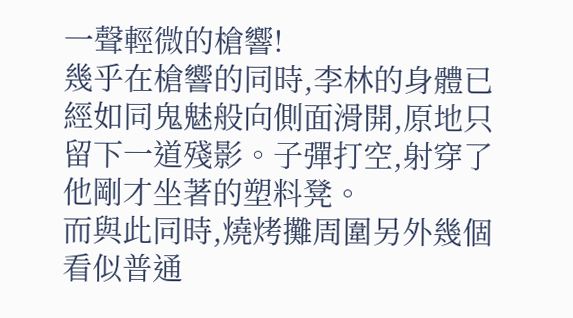一聲輕微的槍響!
幾乎在槍響的同時,李林的身體已經如同鬼魅般向側面滑開,原地只留下一道殘影。子彈打空,射穿了他剛才坐著的塑料凳。
而與此同時,燒烤攤周圍另外幾個看似普通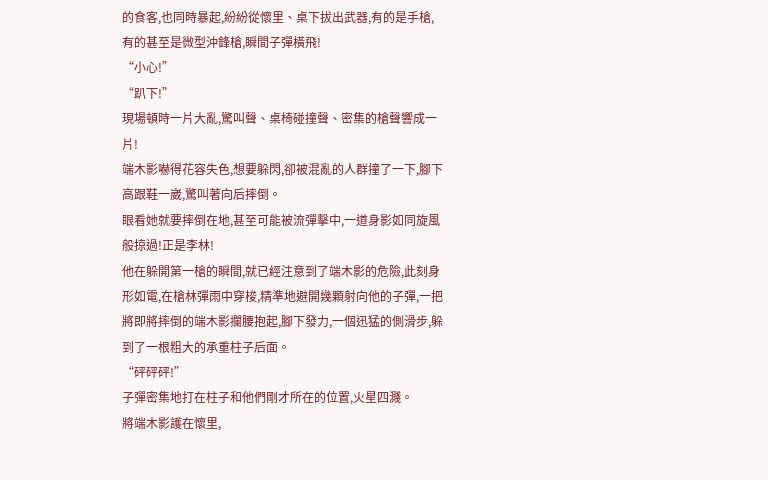的食客,也同時暴起,紛紛從懷里、桌下拔出武器,有的是手槍,有的甚至是微型沖鋒槍,瞬間子彈橫飛!
“小心!”
“趴下!”
現場頓時一片大亂,驚叫聲、桌椅碰撞聲、密集的槍聲響成一片!
端木影嚇得花容失色,想要躲閃,卻被混亂的人群撞了一下,腳下高跟鞋一崴,驚叫著向后摔倒。
眼看她就要摔倒在地,甚至可能被流彈擊中,一道身影如同旋風般掠過!正是李林!
他在躲開第一槍的瞬間,就已經注意到了端木影的危險,此刻身形如電,在槍林彈雨中穿梭,精準地避開幾顆射向他的子彈,一把將即將摔倒的端木影攔腰抱起,腳下發力,一個迅猛的側滑步,躲到了一根粗大的承重柱子后面。
“砰砰砰!”
子彈密集地打在柱子和他們剛才所在的位置,火星四濺。
將端木影護在懷里,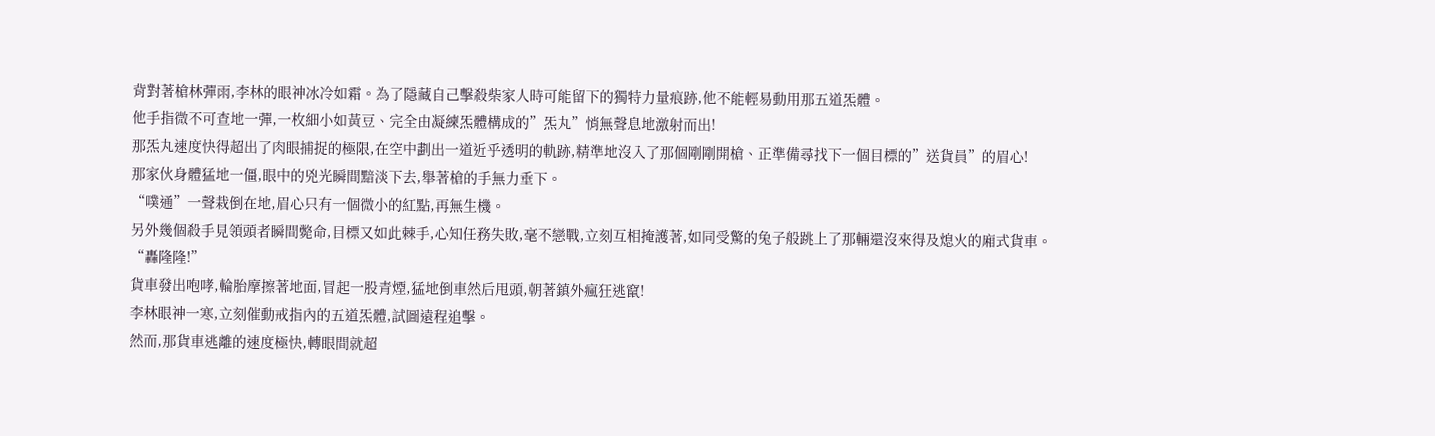背對著槍林彈雨,李林的眼神冰冷如霜。為了隱藏自己擊殺柴家人時可能留下的獨特力量痕跡,他不能輕易動用那五道炁體。
他手指微不可查地一彈,一枚細小如黃豆、完全由凝練炁體構成的”炁丸”悄無聲息地激射而出!
那炁丸速度快得超出了肉眼捕捉的極限,在空中劃出一道近乎透明的軌跡,精準地沒入了那個剛剛開槍、正準備尋找下一個目標的”送貨員”的眉心!
那家伙身體猛地一僵,眼中的兇光瞬間黯淡下去,舉著槍的手無力垂下。
“噗通”一聲栽倒在地,眉心只有一個微小的紅點,再無生機。
另外幾個殺手見領頭者瞬間斃命,目標又如此棘手,心知任務失敗,毫不戀戰,立刻互相掩護著,如同受驚的兔子般跳上了那輛還沒來得及熄火的廂式貨車。
“轟隆隆!”
貨車發出咆哮,輪胎摩擦著地面,冒起一股青煙,猛地倒車然后甩頭,朝著鎮外瘋狂逃竄!
李林眼神一寒,立刻催動戒指內的五道炁體,試圖遠程追擊。
然而,那貨車逃離的速度極快,轉眼間就超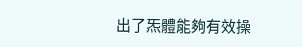出了炁體能夠有效操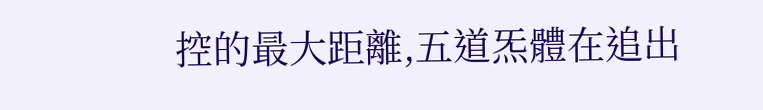控的最大距離,五道炁體在追出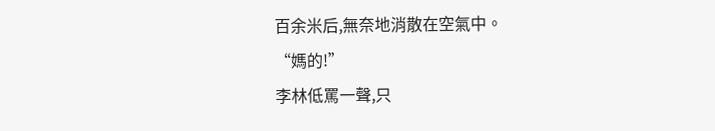百余米后,無奈地消散在空氣中。
“媽的!”
李林低罵一聲,只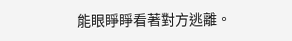能眼睜睜看著對方逃離。